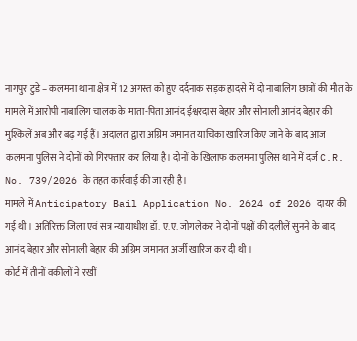नागपुर टुडे – कलमना थाना क्षेत्र में 12 अगस्त को हुए दर्दनाक सड़क हादसे में दो नाबालिग छात्रों की मौत के मामले में आरोपी नाबालिग चालक के माता-पिता आनंद ईश्वरदास बेहार और सोनाली आनंद बेहार की मुश्किलें अब और बढ़ गई हैं। अदालत द्वारा अग्रिम जमानत याचिका खारिज किए जाने के बाद आज कलमना पुलिस ने दोनों को गिरफ्तार कर लिया है। दोनों के खिलाफ कलमना पुलिस थाने में दर्ज C.R. No. 739/2026 के तहत कार्रवाई की जा रही है।
मामले में Anticipatory Bail Application No. 2624 of 2026 दायर की गई थी। अतिरिक्त जिला एवं सत्र न्यायाधीश डॉ. ए.ए. जोगलेकर ने दोनों पक्षों की दलीलें सुनने के बाद आनंद बेहार और सोनाली बेहार की अग्रिम जमानत अर्जी खारिज कर दी थी।
कोर्ट में तीनों वकीलों ने रखीं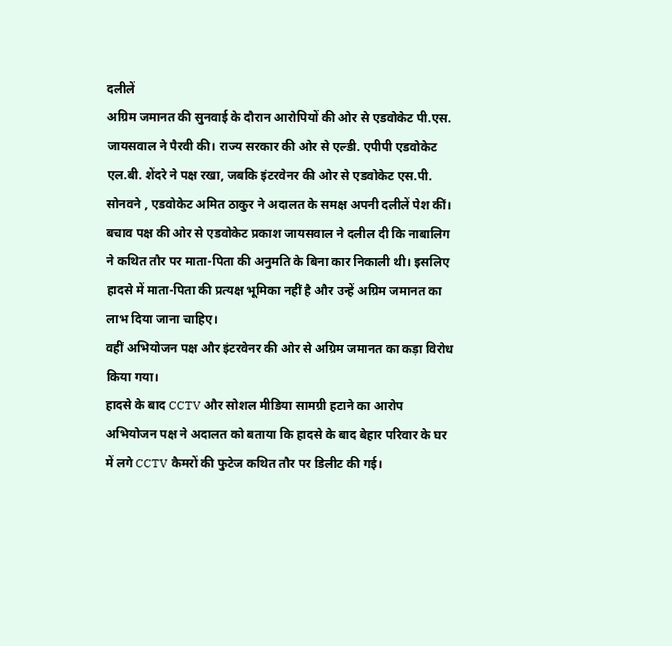दलीलें
अग्रिम जमानत की सुनवाई के दौरान आरोपियों की ओर से एडवोकेट पी.एस. जायसवाल ने पैरवी की। राज्य सरकार की ओर से एल्डी. एपीपी एडवोकेट एल.बी. शेंदरे ने पक्ष रखा, जबकि इंटरवेनर की ओर से एडवोकेट एस.पी. सोनवने , एडवोकेट अमित ठाकुर ने अदालत के समक्ष अपनी दलीलें पेश कीं।
बचाव पक्ष की ओर से एडवोकेट प्रकाश जायसवाल ने दलील दी कि नाबालिग ने कथित तौर पर माता-पिता की अनुमति के बिना कार निकाली थी। इसलिए हादसे में माता-पिता की प्रत्यक्ष भूमिका नहीं है और उन्हें अग्रिम जमानत का लाभ दिया जाना चाहिए।
वहीं अभियोजन पक्ष और इंटरवेनर की ओर से अग्रिम जमानत का कड़ा विरोध किया गया।
हादसे के बाद CCTV और सोशल मीडिया सामग्री हटाने का आरोप
अभियोजन पक्ष ने अदालत को बताया कि हादसे के बाद बेहार परिवार के घर में लगे CCTV कैमरों की फुटेज कथित तौर पर डिलीट की गई।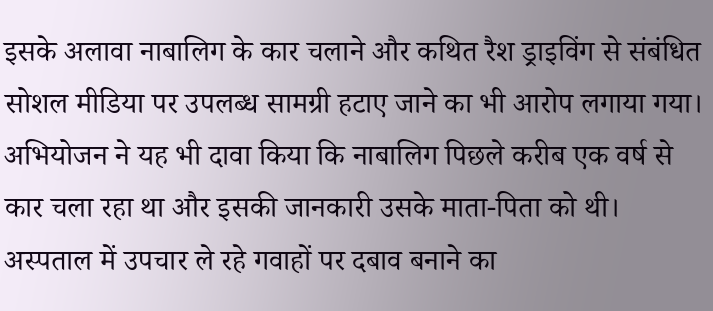इसके अलावा नाबालिग के कार चलाने और कथित रैश ड्राइविंग से संबंधित सोशल मीडिया पर उपलब्ध सामग्री हटाए जाने का भी आरोप लगाया गया।
अभियोजन ने यह भी दावा किया कि नाबालिग पिछले करीब एक वर्ष से कार चला रहा था और इसकी जानकारी उसके माता-पिता को थी। अस्पताल में उपचार ले रहे गवाहों पर दबाव बनाने का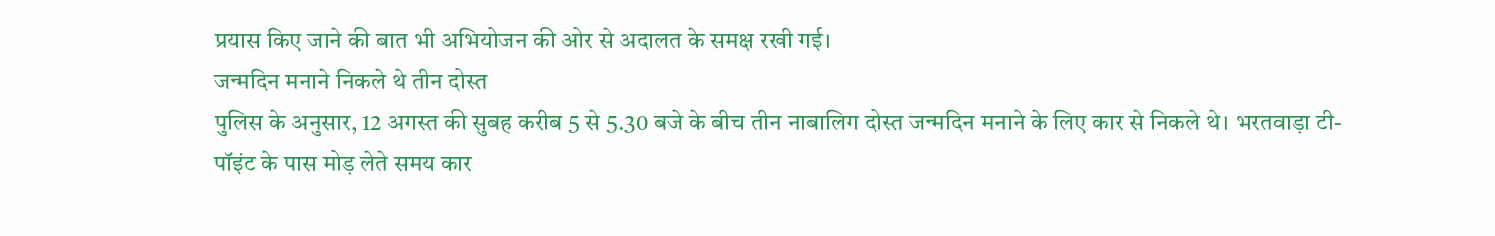प्रयास किए जाने की बात भी अभियोजन की ओर से अदालत के समक्ष रखी गई।
जन्मदिन मनाने निकले थे तीन दोस्त
पुलिस के अनुसार, 12 अगस्त की सुबह करीब 5 से 5.30 बजे के बीच तीन नाबालिग दोस्त जन्मदिन मनाने के लिए कार से निकले थे। भरतवाड़ा टी-पॉइंट के पास मोड़ लेते समय कार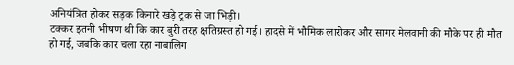अनियंत्रित होकर सड़क किनारे खड़े ट्रक से जा भिड़ी।
टक्कर इतनी भीषण थी कि कार बुरी तरह क्षतिग्रस्त हो गई। हादसे में भौमिक लारोकर और सागर मेलवानी की मौके पर ही मौत हो गई, जबकि कार चला रहा नाबालिग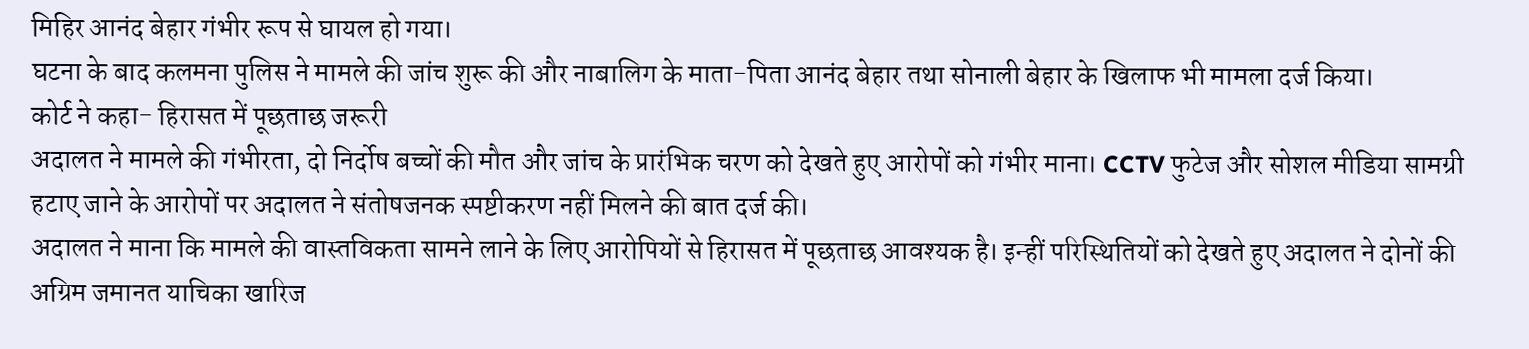मिहिर आनंद बेहार गंभीर रूप से घायल हो गया।
घटना के बाद कलमना पुलिस ने मामले की जांच शुरू की और नाबालिग के माता-पिता आनंद बेहार तथा सोनाली बेहार के खिलाफ भी मामला दर्ज किया।
कोर्ट ने कहा- हिरासत में पूछताछ जरूरी
अदालत ने मामले की गंभीरता, दो निर्दोष बच्चों की मौत और जांच के प्रारंभिक चरण को देखते हुए आरोपों को गंभीर माना। CCTV फुटेज और सोशल मीडिया सामग्री हटाए जाने के आरोपों पर अदालत ने संतोषजनक स्पष्टीकरण नहीं मिलने की बात दर्ज की।
अदालत ने माना कि मामले की वास्तविकता सामने लाने के लिए आरोपियों से हिरासत में पूछताछ आवश्यक है। इन्हीं परिस्थितियों को देखते हुए अदालत ने दोनों की अग्रिम जमानत याचिका खारिज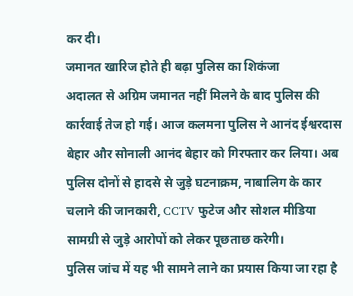कर दी।
जमानत खारिज होते ही बढ़ा पुलिस का शिकंजा
अदालत से अग्रिम जमानत नहीं मिलने के बाद पुलिस की कार्रवाई तेज हो गई। आज कलमना पुलिस ने आनंद ईश्वरदास बेहार और सोनाली आनंद बेहार को गिरफ्तार कर लिया। अब पुलिस दोनों से हादसे से जुड़े घटनाक्रम, नाबालिग के कार चलाने की जानकारी, CCTV फुटेज और सोशल मीडिया सामग्री से जुड़े आरोपों को लेकर पूछताछ करेगी।
पुलिस जांच में यह भी सामने लाने का प्रयास किया जा रहा है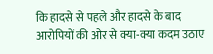कि हादसे से पहले और हादसे के बाद आरोपियों की ओर से क्या-क्या कदम उठाए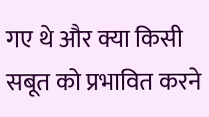गए थे और क्या किसी सबूत को प्रभावित करने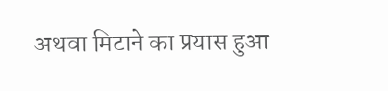अथवा मिटाने का प्रयास हुआ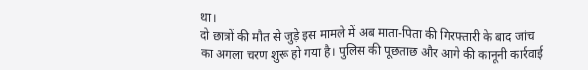था।
दो छात्रों की मौत से जुड़े इस मामले में अब माता-पिता की गिरफ्तारी के बाद जांच का अगला चरण शुरू हो गया है। पुलिस की पूछताछ और आगे की कानूनी कार्रवाई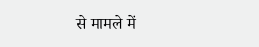से मामले में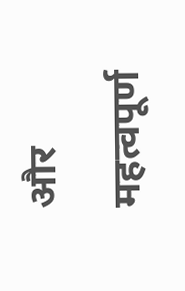और महत्वपूर्ण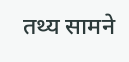तथ्य सामने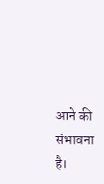आने की संभावना है।